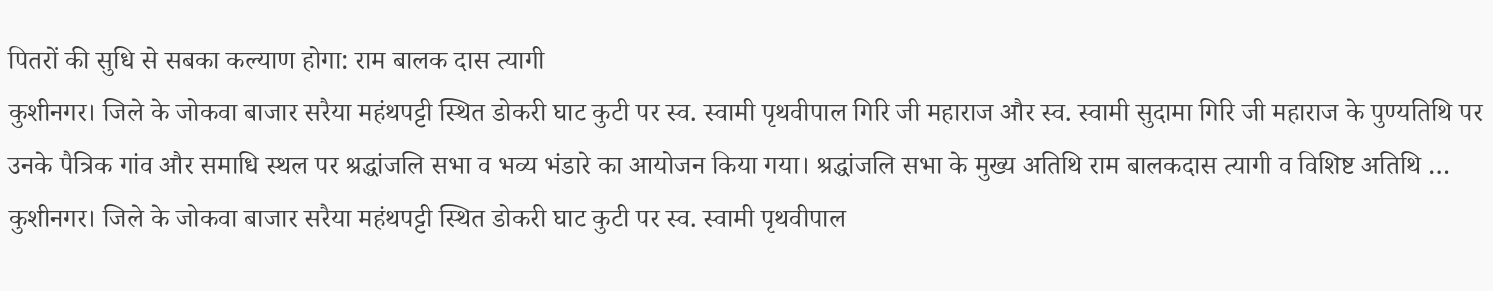पितरों की सुधि से सबका कल्याण होगा: राम बालक दास त्यागी
कुशीनगर। जिले के जोकवा बाजार सरैया महंथपट्टी स्थित डोकरी घाट कुटी पर स्व. स्वामी पृथवीपाल गिरि जी महाराज और स्व. स्वामी सुदामा गिरि जी महाराज के पुण्यतिथि पर उनके पैत्रिक गांव और समाधि स्थल पर श्रद्धांजलि सभा व भव्य भंडारे का आयोजन किया गया। श्रद्धांजलि सभा के मुख्य अतिथि राम बालकदास त्यागी व विशिष्ट अतिथि …
कुशीनगर। जिले के जोकवा बाजार सरैया महंथपट्टी स्थित डोकरी घाट कुटी पर स्व. स्वामी पृथवीपाल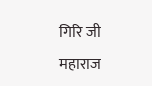गिरि जी महाराज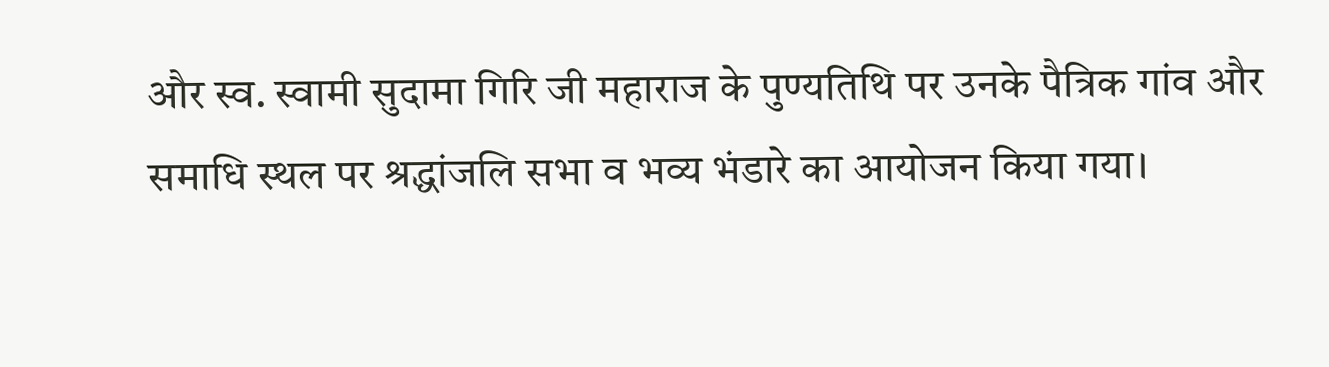और स्व. स्वामी सुदामा गिरि जी महाराज के पुण्यतिथि पर उनके पैत्रिक गांव और समाधि स्थल पर श्रद्धांजलि सभा व भव्य भंडारे का आयोजन किया गया।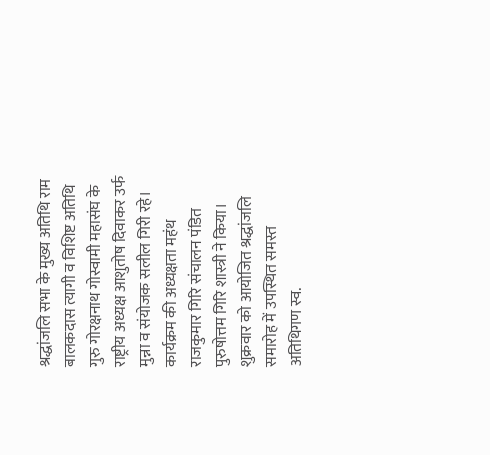श्रद्धांजलि सभा के मुख्य अतिथि राम बालकदास त्यागी व विशिष्ट अतिथि गुरु गोरक्षनाथ गोस्वामी महासंघ के राष्ट्रीय अध्यक्ष आशुतोष दिवाकर उर्फ मुन्ना व संयोजक सलील गिरी रहे।
कार्यक्रम की अध्यक्षता महंथ राजकुमार गिरि संचालन पंडित पुरुषोत्तम गिरि शास्त्री ने किया। शुक्रवार को आयोजित श्रद्धांजलि समारोह में उपस्थित समस्त अतिथिगण स्व.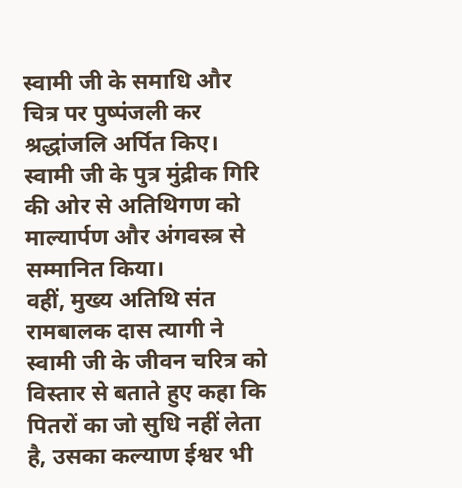स्वामी जी के समाधि और चित्र पर पुष्पंजली कर श्रद्धांजलि अर्पित किए। स्वामी जी के पुत्र मुंद्रीक गिरि की ओर से अतिथिगण को माल्यार्पण और अंगवस्त्र से सम्मानित किया।
वहीं, मुख्य अतिथि संत रामबालक दास त्यागी ने स्वामी जी के जीवन चरित्र को विस्तार से बताते हुए कहा कि पितरों का जो सुधि नहीं लेता है, उसका कल्याण ईश्वर भी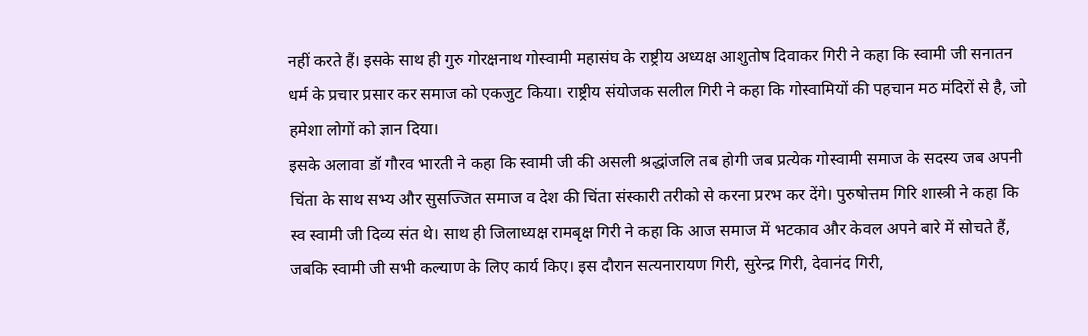नहीं करते हैं। इसके साथ ही गुरु गोरक्षनाथ गोस्वामी महासंघ के राष्ट्रीय अध्यक्ष आशुतोष दिवाकर गिरी ने कहा कि स्वामी जी सनातन धर्म के प्रचार प्रसार कर समाज को एकजुट किया। राष्ट्रीय संयोजक सलील गिरी ने कहा कि गोस्वामियों की पहचान मठ मंदिरों से है, जो हमेशा लोगों को ज्ञान दिया।
इसके अलावा डॉ गौरव भारती ने कहा कि स्वामी जी की असली श्रद्धांजलि तब होगी जब प्रत्येक गोस्वामी समाज के सदस्य जब अपनी चिंता के साथ सभ्य और सुसज्जित समाज व देश की चिंता संस्कारी तरीको से करना प्ररभ कर देंगे। पुरुषोत्तम गिरि शास्त्री ने कहा कि स्व स्वामी जी दिव्य संत थे। साथ ही जिलाध्यक्ष रामबृक्ष गिरी ने कहा कि आज समाज में भटकाव और केवल अपने बारे में सोचते हैं, जबकि स्वामी जी सभी कल्याण के लिए कार्य किए। इस दौरान सत्यनारायण गिरी, सुरेन्द्र गिरी, देवानंद गिरी,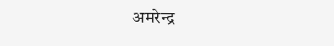अमरेन्द्र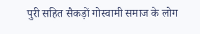पुरी सहित सैकड़ों गोस्वामी समाज के लोग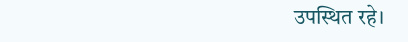उपस्थित रहे।